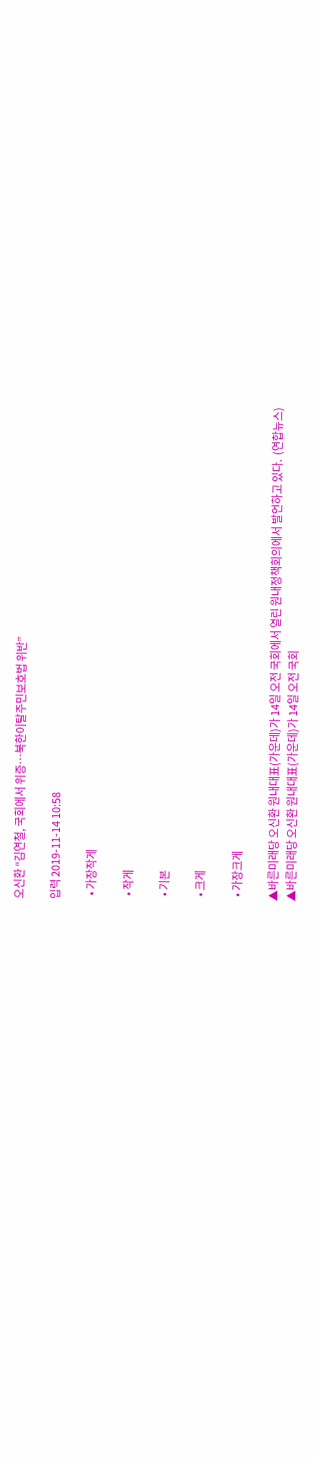오신환 “김연철, 국회에서 위증…북한이탈주민보호법 위반”

입력 2019-11-14 10:58

  • 가장작게

  • 작게

  • 기본

  • 크게

  • 가장크게

▲바른미래당 오신환 원내대표(가운데)가 14일 오전 국회에서 열린 원내정책회의에서 발언하고 있다.  (연합뉴스)
▲바른미래당 오신환 원내대표(가운데)가 14일 오전 국회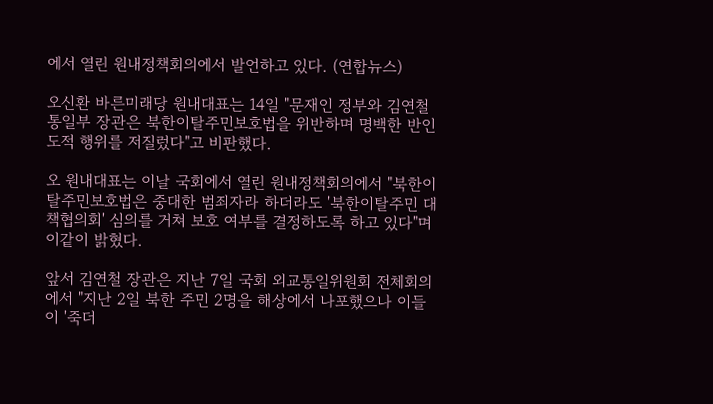에서 열린 원내정책회의에서 발언하고 있다. (연합뉴스)

오신환 바른미래당 원내대표는 14일 "문재인 정부와 김연철 통일부 장관은 북한이탈주민보호법을 위반하며 명백한 반인도적 행위를 저질렀다"고 비판했다.

오 원내대표는 이날 국회에서 열린 원내정책회의에서 "북한이탈주민보호법은 중대한 범죄자라 하더라도 '북한이탈주민 대책협의회' 심의를 거쳐 보호 여부를 결정하도록 하고 있다"며 이같이 밝혔다.

앞서 김연철 장관은 지난 7일 국회 외교통일위원회 전체회의에서 "지난 2일 북한 주민 2명을 해상에서 나포했으나 이들이 '죽더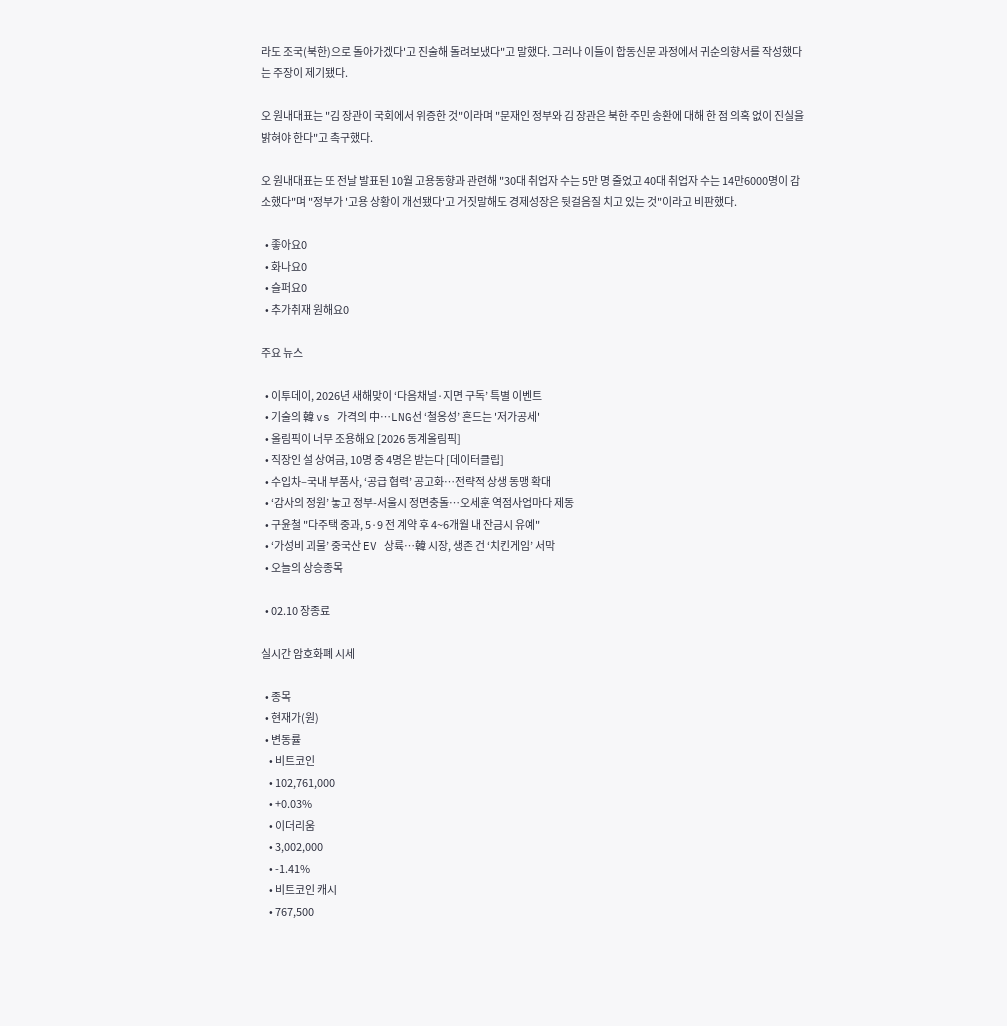라도 조국(북한)으로 돌아가겠다'고 진술해 돌려보냈다"고 말했다. 그러나 이들이 합동신문 과정에서 귀순의향서를 작성했다는 주장이 제기됐다.

오 원내대표는 "김 장관이 국회에서 위증한 것"이라며 "문재인 정부와 김 장관은 북한 주민 송환에 대해 한 점 의혹 없이 진실을 밝혀야 한다"고 촉구했다.

오 원내대표는 또 전날 발표된 10월 고용동향과 관련해 "30대 취업자 수는 5만 명 줄었고 40대 취업자 수는 14만6000명이 감소했다"며 "정부가 '고용 상황이 개선됐다'고 거짓말해도 경제성장은 뒷걸음질 치고 있는 것"이라고 비판했다.

  • 좋아요0
  • 화나요0
  • 슬퍼요0
  • 추가취재 원해요0

주요 뉴스

  • 이투데이, 2026년 새해맞이 ‘다음채널·지면 구독’ 특별 이벤트
  • 기술의 韓 vs 가격의 中…LNG선 ‘철옹성’ 흔드는 '저가공세'
  • 올림픽이 너무 조용해요 [2026 동계올림픽]
  • 직장인 설 상여금, 10명 중 4명은 받는다 [데이터클립]
  • 수입차–국내 부품사, ‘공급 협력’ 공고화…전략적 상생 동맹 확대
  • ‘감사의 정원’ 놓고 정부-서울시 정면충돌…오세훈 역점사업마다 제동
  • 구윤철 "다주택 중과, 5·9 전 계약 후 4~6개월 내 잔금시 유예"
  • ‘가성비 괴물’ 중국산 EV 상륙…韓 시장, 생존 건 ‘치킨게임’ 서막
  • 오늘의 상승종목

  • 02.10 장종료

실시간 암호화폐 시세

  • 종목
  • 현재가(원)
  • 변동률
    • 비트코인
    • 102,761,000
    • +0.03%
    • 이더리움
    • 3,002,000
    • -1.41%
    • 비트코인 캐시
    • 767,500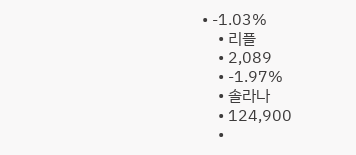• -1.03%
    • 리플
    • 2,089
    • -1.97%
    • 솔라나
    • 124,900
    •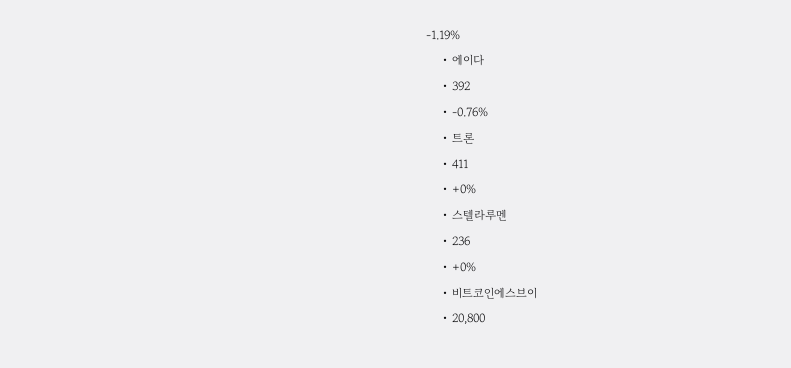-1.19%
    • 에이다
    • 392
    • -0.76%
    • 트론
    • 411
    • +0%
    • 스텔라루멘
    • 236
    • +0%
    • 비트코인에스브이
    • 20,800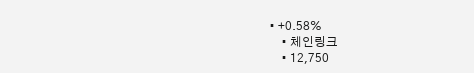• +0.58%
    • 체인링크
    • 12,750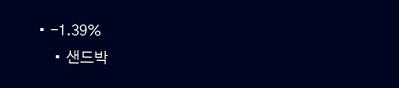• -1.39%
    • 샌드박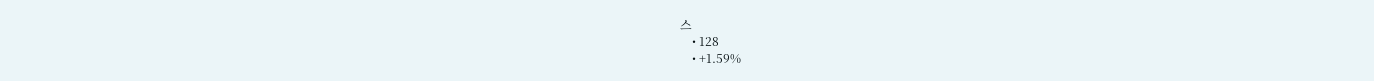스
    • 128
    • +1.59%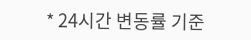* 24시간 변동률 기준